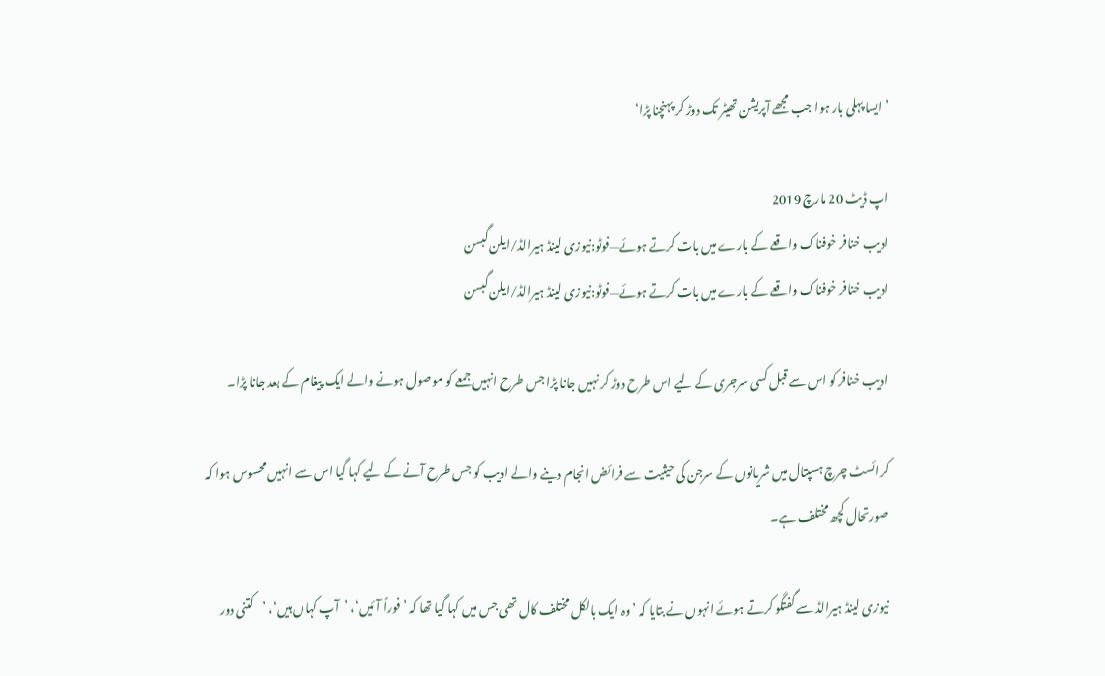’ایسا پہلی بار ہوا جب مجھے آپریشن تھیٹر تک دوڑ کر پہنچنا پڑا‘

اپ ڈیٹ 20 مارچ 2019
ادیب خنافر خوفناک واقعے کے بارے میں بات کرتے ہوئے—فوٹو:نیوزی لینڈ ہیرالڈ/ایلن گبسن
ادیب خنافر خوفناک واقعے کے بارے میں بات کرتے ہوئے—فوٹو:نیوزی لینڈ ہیرالڈ/ایلن گبسن

ادیب خنافر کو اس سے قبل کسی سرجری کے لیے اس طرح دوڑ کر نہیں جانا پڑا جس طرح انہیں جمعے کو موصول ہونے والے ایک پیغام کے بعد جانا پڑا۔

کرائسٹ چرچ ہسپتال میں شریانوں کے سرجن کی حیثیت سے فرائض انجام دینے والے ادیب کو جس طرح آنے کے لیے کہا گیا اس سے انہیں محسوس ہوا کہ صورتحال کچھ مختلف ہے۔

نیوزی لینڈ ہیرالڈ سے گفتگو کرتے ہوئے انہوں نے بتایا کہ ’وہ ایک بالکل مختلف کال تھی جس میں کہا گیا تھا کہ ’فوراً آئیں‘، ’آپ کہاں ہیں‘، ’کتنی دور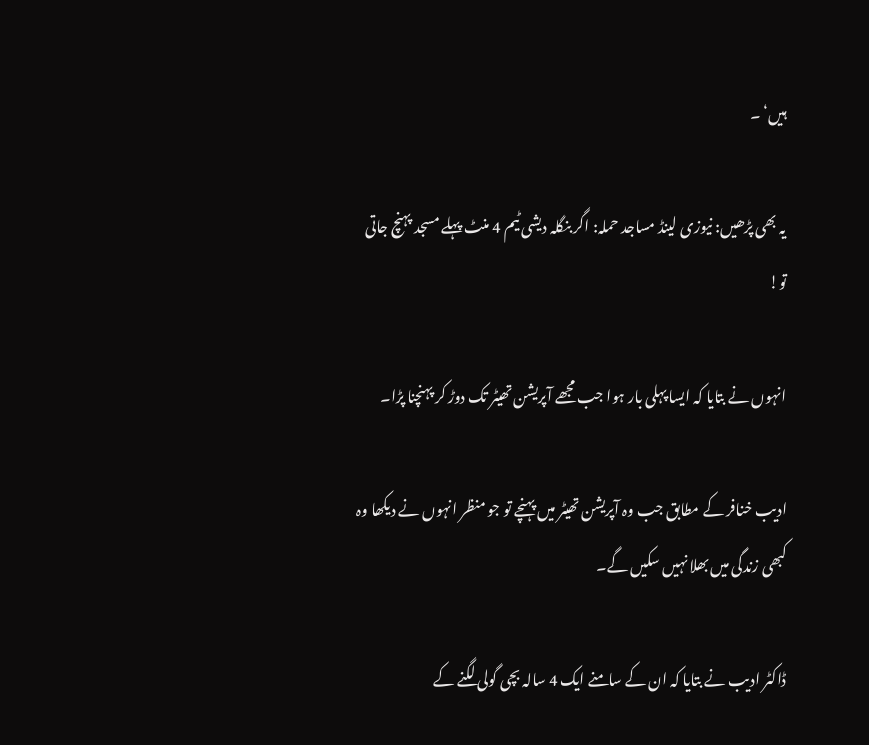ہیں‘ ۔

یہ بھی پڑھیں: نیوزی لینڈ مساجد حملہ: اگر بنگلہ دیشی ٹیم 4 منٹ پہلے مسجد پہنچ جاتی تو!

انہوں نے بتایا کہ ایسا پہلی بار ہوا جب مجھے آپریشن تھیٹر تک دوڑ کر پہنچنا پڑا۔

ادیب خنافر کے مطابق جب وہ آپریشن تھیٹر میں پہنچے تو جو منظر انہوں نے دیکھا وہ کبھی زندگی میں بھلا نہیں سکیں گے۔

ڈاکٹر ادیب نے بتایا کہ ان کے سامنے ایک 4 سالہ بچی گولی لگنے کے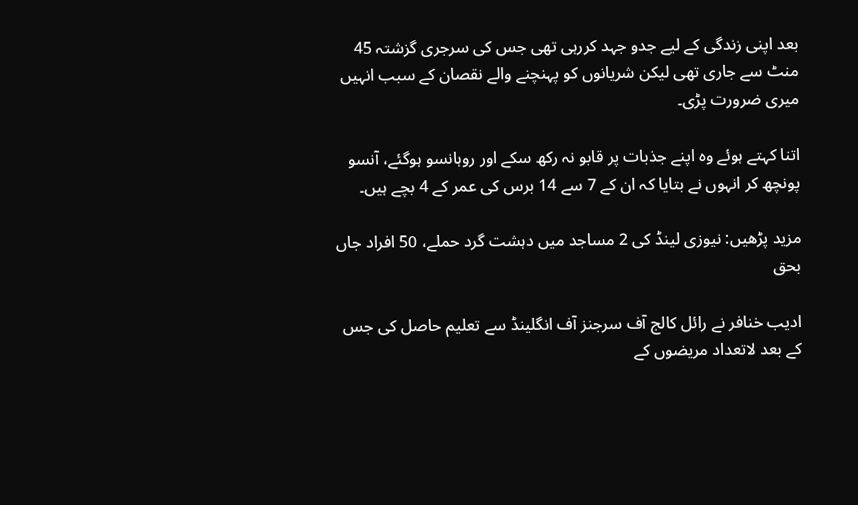بعد اپنی زندگی کے لیے جدو جہد کررہی تھی جس کی سرجری گزشتہ 45 منٹ سے جاری تھی لیکن شریانوں کو پہنچنے والے نقصان کے سبب انہیں میری ضرورت پڑی۔

اتنا کہتے ہوئے وہ اپنے جذبات پر قابو نہ رکھ سکے اور روہانسو ہوگئے، آنسو پونچھ کر انہوں نے بتایا کہ ان کے 7 سے 14 برس کی عمر کے 4 بچے ہیں۔

مزید پڑھیں: نیوزی لینڈ کی 2 مساجد میں دہشت گرد حملے، 50 افراد جاں بحق

ادیب خنافر نے رائل کالج آف سرجنز آف انگلینڈ سے تعلیم حاصل کی جس کے بعد لاتعداد مریضوں کے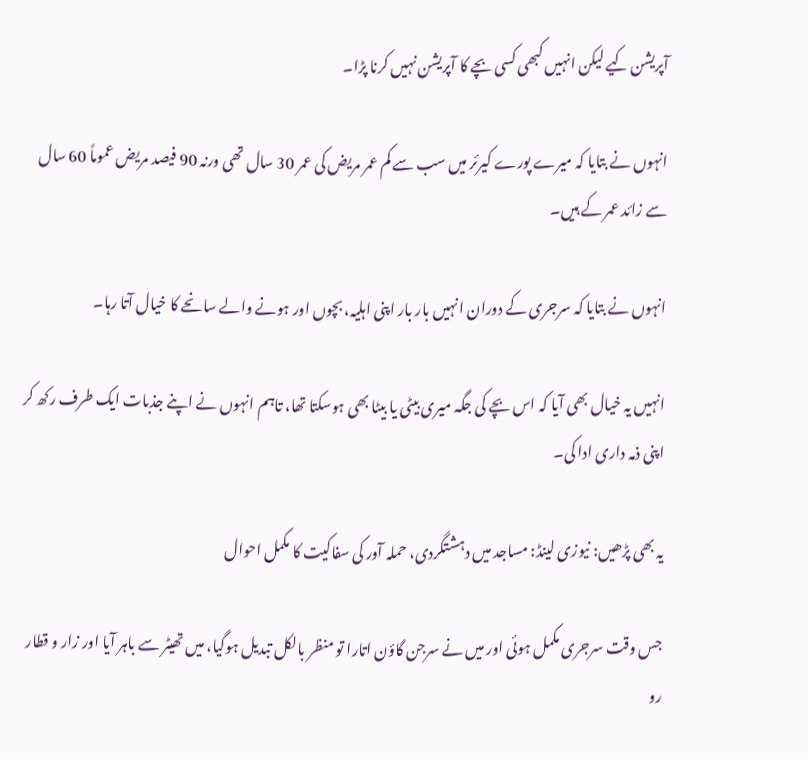آپریشن کیے لیکن انہیں کبھی کسی بچے کا آپریشن نہیں کرنا پڑا۔

انہوں نے بتایا کہ میرے پورے کیرئر میں سب سے کم عمر مریض کی عمر 30 سال تھی ورنہ 90 فیصد مریض عموماً 60 سال سے زائد عمر کے ہیں۔

انہوں نے بتایا کہ سرجری کے دوران انہیں بار بار اپنی اہلیہ، بچوں اور ہونے والے سانحے کا خیال آتا رہا۔

انہیں یہ خیال بھی آیا کہ اس بچے کی جگہ میری بیٹی یا بیٹا بھی ہوسکتا تھا، تاہم انہوں نے اپنے جذبات ایک طرف رکھ کر اپنی ذمہ داری ادا کی۔

یہ بھی پڑھیں: نیوزی لینڈ: مساجد میں دہشتگردی، حملہ آور کی سفاکیت کا مکمل احوال

جس وقت سرجری مکمل ہوئی اور میں نے سرجن گاؤن اتارا تو منظر بالکل تبدیل ہوگیا، میں تھیٹر سے باہر آیا اور زار و قطار رو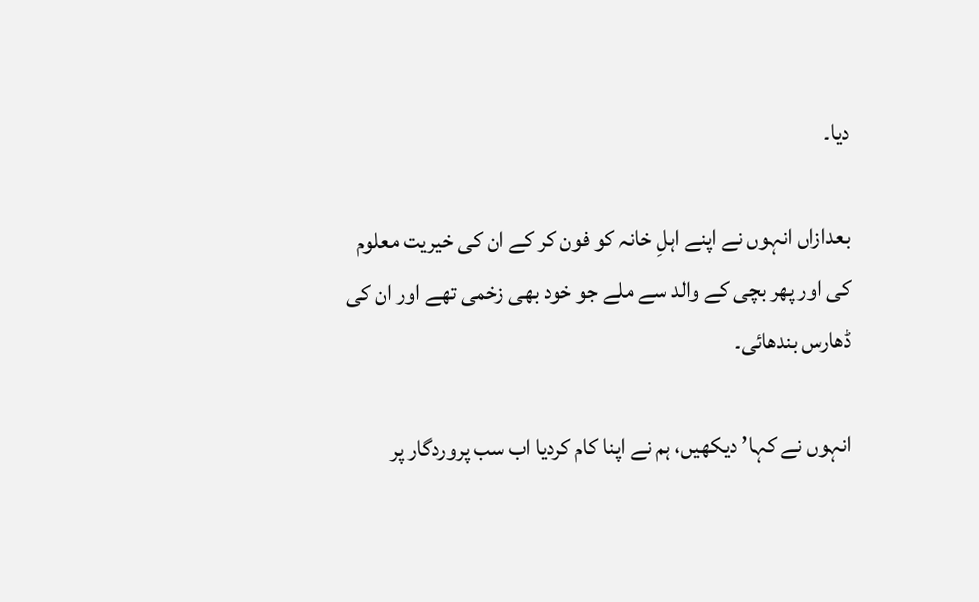دیا۔

بعدازاں انہوں نے اپنے اہلِ خانہ کو فون کر کے ان کی خیریت معلوم کی اور پھر بچی کے والد سے ملے جو خود بھی زخمی تھے اور ان کی ڈھارس بندھائی۔

انہوں نے کہا’ دیکھیں، ہم نے اپنا کام کردیا اب سب پروردگار پر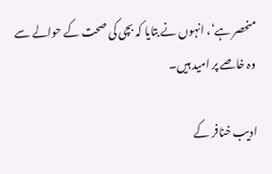منحصر ہے‘، انہوں نے بتایا کہ بچی کی صحت کے حوالے سے وہ خاصے پر امید ہیں۔

ادیب خنافر کے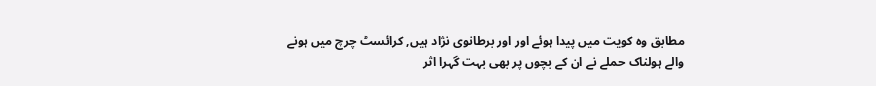مطابق وہ کویت میں پیدا ہوئے اور اور برطانوی نژاد ہیں, کرائسٹ چرچ میں ہونے والے ہولناک حملے نے ان کے بچوں پر بھی بہت گہرا اثر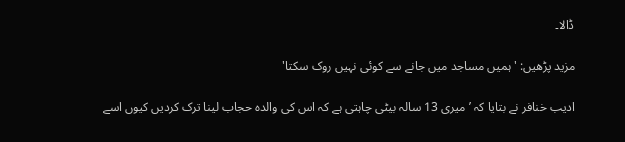ڈالا۔

مزید پڑھیں: 'ہمیں مساجد میں جانے سے کوئی نہیں روک سکتا'

ادیب خنافر نے بتایا کہ ’میری 13 سالہ بیٹی چاہتی ہے کہ اس کی والدہ حجاب لینا ترک کردیں کیوں اسے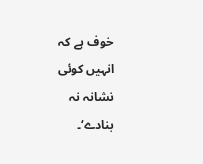خوف ہے کہ انہیں کوئی نشانہ نہ بنادے‘۔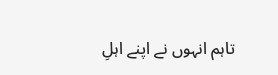تاہم انہوں نے اپنے اہلِ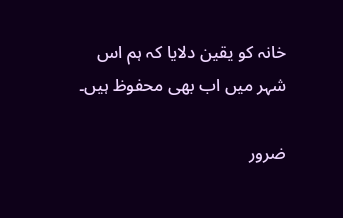خانہ کو یقین دلایا کہ ہم اس شہر میں اب بھی محفوظ ہیں۔

ضرور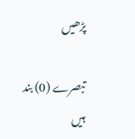پڑھیں

تبصرے (0) بند ہیں